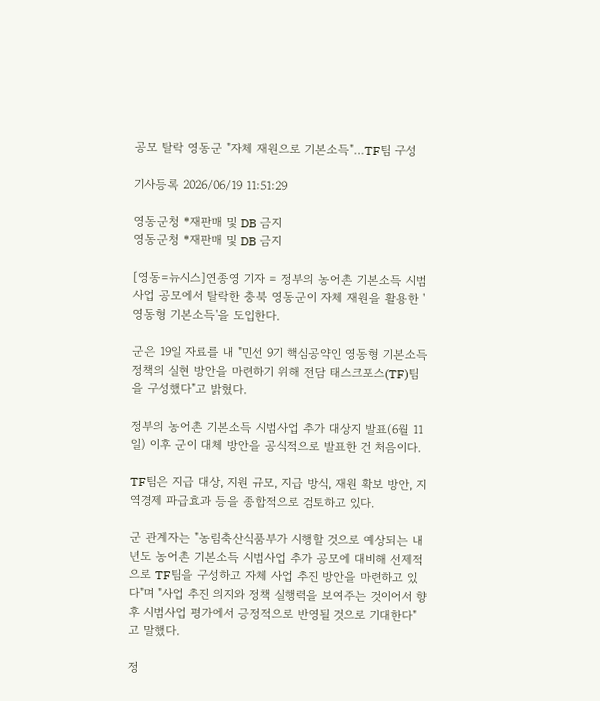공모 탈락 영동군 "자체 재원으로 기본소득"…TF팀 구성

기사등록 2026/06/19 11:51:29

영동군청 *재판매 및 DB 금지
영동군청 *재판매 및 DB 금지

[영동=뉴시스]연종영 기자 = 정부의 농어촌 기본소득 시범사업 공모에서 탈락한 충북 영동군이 자체 재원을 활용한 '영동형 기본소득'을 도입한다.

군은 19일 자료를 내 "민선 9기 핵심공약인 영동형 기본소득 정책의 실현 방안을 마련하기 위해 전담 태스크포스(TF)팀을 구성했다"고 밝혔다.

정부의 농어촌 기본소득 시범사업 추가 대상지 발표(6월 11일) 이후 군이 대체 방안을 공식적으로 발표한 건 처음이다.

TF팀은 지급 대상, 지원 규모, 지급 방식, 재원 확보 방안, 지역경제 파급효과 등을 종합적으로 검토하고 있다.

군 관계자는 "농림축산식품부가 시행할 것으로 예상되는 내년도 농어촌 기본소득 시범사업 추가 공모에 대비해 선제적으로 TF팀을 구성하고 자체 사업 추진 방안을 마련하고 있다"며 "사업 추진 의지와 정책 실행력을 보여주는 것이어서 향후 시범사업 평가에서 긍정적으로 반영될 것으로 기대한다"고 말했다.

정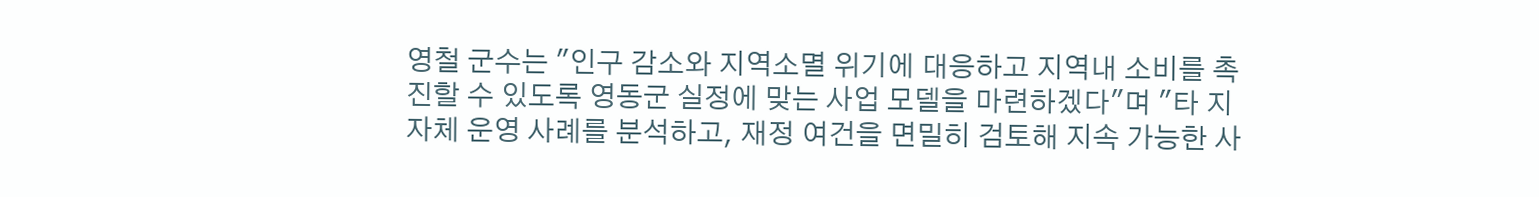영철 군수는 "인구 감소와 지역소멸 위기에 대응하고 지역내 소비를 촉진할 수 있도록 영동군 실정에 맞는 사업 모델을 마련하겠다"며 "타 지자체 운영 사례를 분석하고, 재정 여건을 면밀히 검토해 지속 가능한 사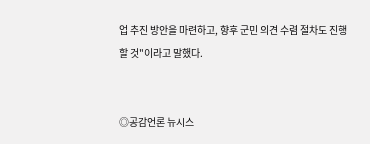업 추진 방안을 마련하고, 향후 군민 의견 수렴 절차도 진행할 것"이라고 말했다.


◎공감언론 뉴시스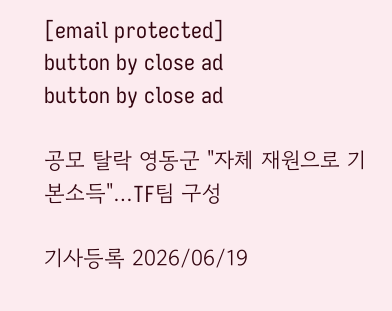[email protected]
button by close ad
button by close ad

공모 탈락 영동군 "자체 재원으로 기본소득"…TF팀 구성

기사등록 2026/06/19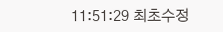11:51:29 최초수정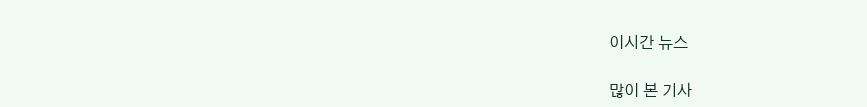이시간 뉴스

많이 본 기사